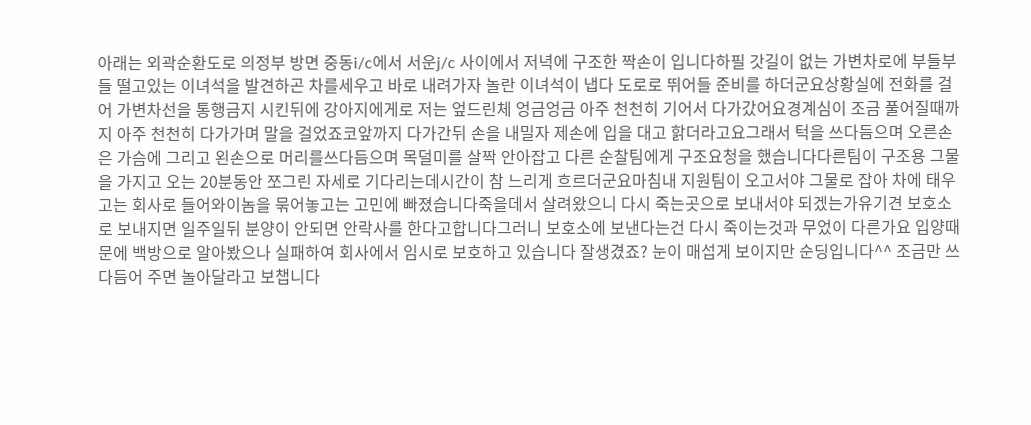아래는 외곽순환도로 의정부 방면 중동i/c에서 서운j/c 사이에서 저녁에 구조한 짝손이 입니다하필 갓길이 없는 가변차로에 부들부들 떨고있는 이녀석을 발견하곤 차를세우고 바로 내려가자 놀란 이녀석이 냅다 도로로 뛰어들 준비를 하더군요상황실에 전화를 걸어 가변차선을 통행금지 시킨뒤에 강아지에게로 저는 엎드린체 엉금엉금 아주 천천히 기어서 다가갔어요경계심이 조금 풀어질때까지 아주 천천히 다가가며 말을 걸었죠코앞까지 다가간뒤 손을 내밀자 제손에 입을 대고 핡더라고요그래서 턱을 쓰다듬으며 오른손은 가슴에 그리고 왼손으로 머리를쓰다듬으며 목덜미를 살짝 안아잡고 다른 순찰팀에게 구조요청을 했습니다다른팀이 구조용 그물을 가지고 오는 20분동안 쪼그린 자세로 기다리는데시간이 참 느리게 흐르더군요마침내 지원팀이 오고서야 그물로 잡아 차에 태우고는 회사로 들어와이놈을 묶어놓고는 고민에 빠졌습니다죽을데서 살려왔으니 다시 죽는곳으로 보내서야 되겠는가유기견 보호소로 보내지면 일주일뒤 분양이 안되면 안락사를 한다고합니다그러니 보호소에 보낸다는건 다시 죽이는것과 무었이 다른가요 입양때문에 백방으로 알아봤으나 실패하여 회사에서 임시로 보호하고 있습니다 잘생겼죠? 눈이 매섭게 보이지만 순딩입니다^^ 조금만 쓰다듬어 주면 놀아달라고 보챕니다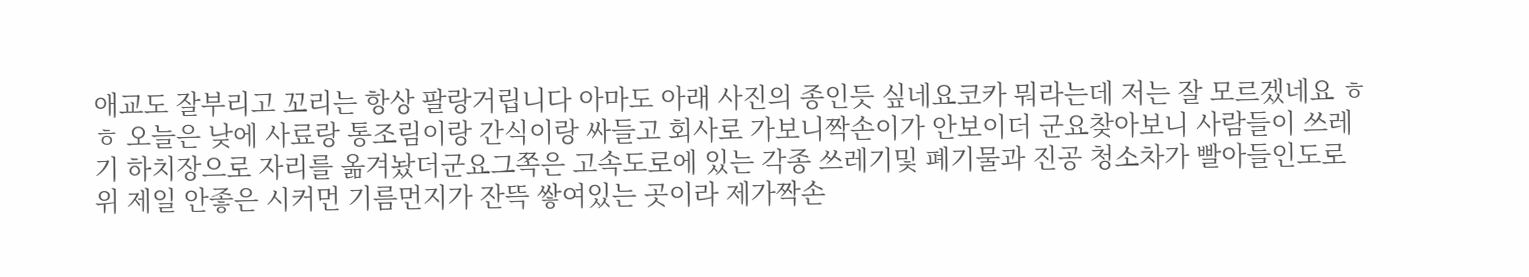애교도 잘부리고 꼬리는 항상 팔랑거립니다 아마도 아래 사진의 종인듯 싶네요코카 뭐라는데 저는 잘 모르겠네요 ㅎㅎ 오늘은 낮에 사료랑 통조림이랑 간식이랑 싸들고 회사로 가보니짝손이가 안보이더 군요찾아보니 사람들이 쓰레기 하치장으로 자리를 옮겨놨더군요그쪽은 고속도로에 있는 각종 쓰레기및 폐기물과 진공 청소차가 빨아들인도로위 제일 안좋은 시커먼 기름먼지가 잔뜩 쌓여있는 곳이라 제가짝손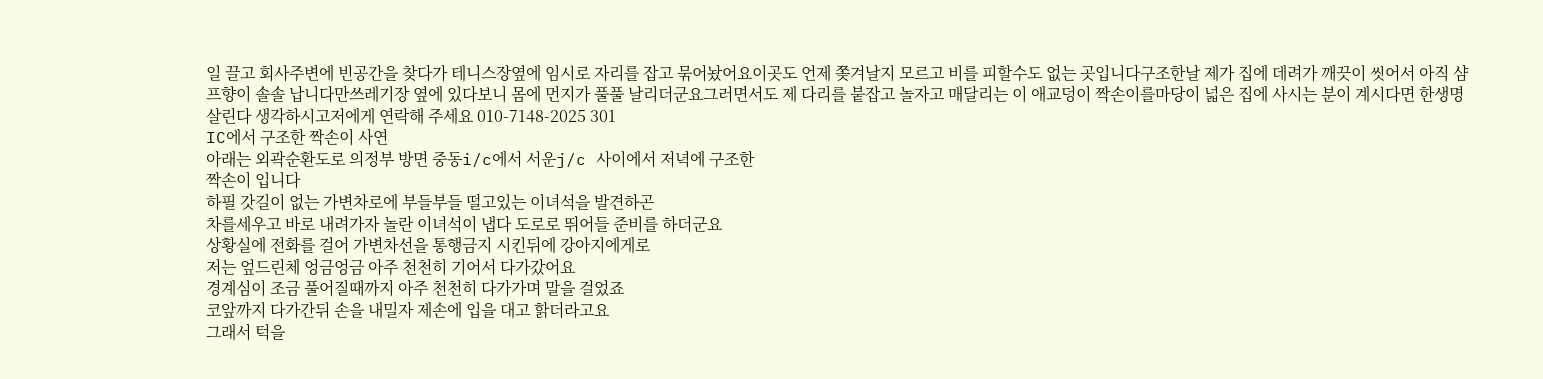일 끌고 회사주변에 빈공간을 찾다가 테니스장옆에 임시로 자리를 잡고 묶어놨어요이곳도 언제 쫒겨날지 모르고 비를 피할수도 없는 곳입니다구조한날 제가 집에 데려가 깨끗이 씻어서 아직 샴프향이 솔솔 납니다만쓰레기장 옆에 있다보니 몸에 먼지가 풀풀 날리더군요그러면서도 제 다리를 붙잡고 놀자고 매달리는 이 애교덩이 짝손이를마당이 넓은 집에 사시는 분이 계시다면 한생명 살린다 생각하시고저에게 연락해 주세요 010-7148-2025 301
IC에서 구조한 짝손이 사연
아래는 외곽순환도로 의정부 방면 중동i/c에서 서운j/c 사이에서 저녁에 구조한
짝손이 입니다
하필 갓길이 없는 가변차로에 부들부들 떨고있는 이녀석을 발견하곤
차를세우고 바로 내려가자 놀란 이녀석이 냅다 도로로 뛰어들 준비를 하더군요
상황실에 전화를 걸어 가변차선을 통행금지 시킨뒤에 강아지에게로
저는 엎드린체 엉금엉금 아주 천천히 기어서 다가갔어요
경계심이 조금 풀어질때까지 아주 천천히 다가가며 말을 걸었죠
코앞까지 다가간뒤 손을 내밀자 제손에 입을 대고 핡더라고요
그래서 턱을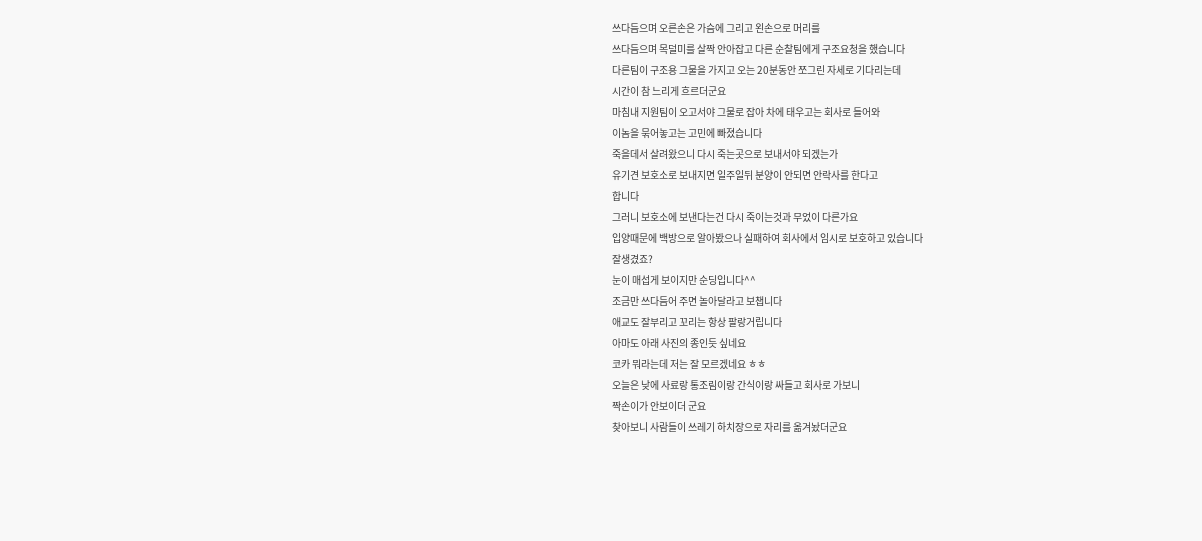쓰다듬으며 오른손은 가슴에 그리고 왼손으로 머리를
쓰다듬으며 목덜미를 살짝 안아잡고 다른 순찰팀에게 구조요청을 했습니다
다른팀이 구조용 그물을 가지고 오는 20분동안 쪼그린 자세로 기다리는데
시간이 참 느리게 흐르더군요
마침내 지원팀이 오고서야 그물로 잡아 차에 태우고는 회사로 들어와
이놈을 묶어놓고는 고민에 빠졌습니다
죽을데서 살려왔으니 다시 죽는곳으로 보내서야 되겠는가
유기견 보호소로 보내지면 일주일뒤 분양이 안되면 안락사를 한다고
합니다
그러니 보호소에 보낸다는건 다시 죽이는것과 무었이 다른가요
입양때문에 백방으로 알아봤으나 실패하여 회사에서 임시로 보호하고 있습니다
잘생겼죠?
눈이 매섭게 보이지만 순딩입니다^^
조금만 쓰다듬어 주면 놀아달라고 보챕니다
애교도 잘부리고 꼬리는 항상 팔랑거립니다
아마도 아래 사진의 종인듯 싶네요
코카 뭐라는데 저는 잘 모르겠네요 ㅎㅎ
오늘은 낮에 사료랑 통조림이랑 간식이랑 싸들고 회사로 가보니
짝손이가 안보이더 군요
찾아보니 사람들이 쓰레기 하치장으로 자리를 옮겨놨더군요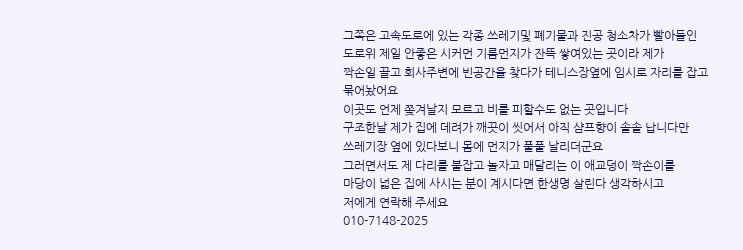그쪽은 고속도로에 있는 각종 쓰레기및 폐기물과 진공 청소차가 빨아들인
도로위 제일 안좋은 시커먼 기름먼지가 잔뜩 쌓여있는 곳이라 제가
짝손일 끌고 회사주변에 빈공간을 찾다가 테니스장옆에 임시로 자리를 잡고
묶어놨어요
이곳도 언제 쫒겨날지 모르고 비를 피할수도 없는 곳입니다
구조한날 제가 집에 데려가 깨끗이 씻어서 아직 샴프향이 솔솔 납니다만
쓰레기장 옆에 있다보니 몸에 먼지가 풀풀 날리더군요
그러면서도 제 다리를 붙잡고 놀자고 매달리는 이 애교덩이 짝손이를
마당이 넓은 집에 사시는 분이 계시다면 한생명 살린다 생각하시고
저에게 연락해 주세요
010-7148-2025